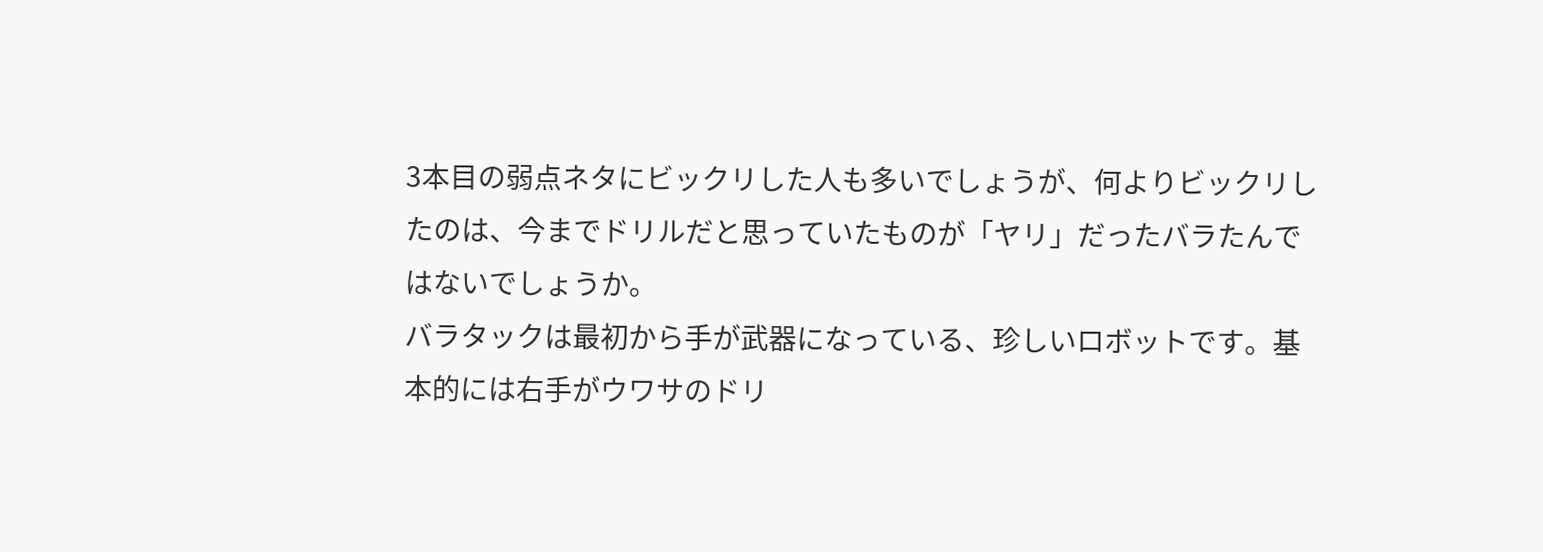3本目の弱点ネタにビックリした人も多いでしょうが、何よりビックリしたのは、今までドリルだと思っていたものが「ヤリ」だったバラたんではないでしょうか。
バラタックは最初から手が武器になっている、珍しいロボットです。基本的には右手がウワサのドリ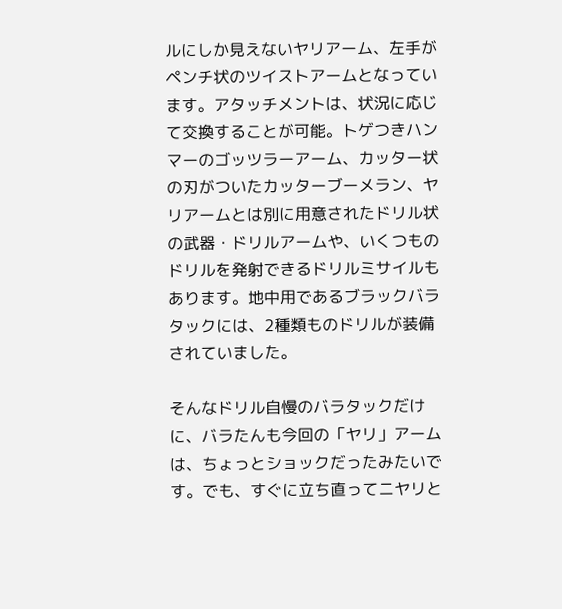ルにしか見えないヤリアーム、左手がペンチ状のツイストアームとなっています。アタッチメントは、状況に応じて交換することが可能。トゲつきハンマーのゴッツラーアーム、カッター状の刃がついたカッターブーメラン、ヤリアームとは別に用意されたドリル状の武器・ドリルアームや、いくつものドリルを発射できるドリルミサイルもあります。地中用であるブラックバラタックには、2種類ものドリルが装備されていました。

そんなドリル自慢のバラタックだけに、バラたんも今回の「ヤリ」アームは、ちょっとショックだったみたいです。でも、すぐに立ち直ってニヤリと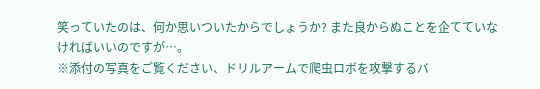笑っていたのは、何か思いついたからでしょうか? また良からぬことを企てていなければいいのですが…。
※添付の写真をご覧ください、ドリルアームで爬虫ロボを攻撃するバ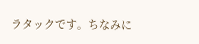ラタックです。ちなみに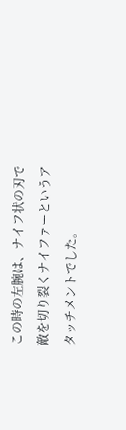この時の左腕は、ナイフ状の刃で敵を切り裂くナイファーというアタッチメントでした。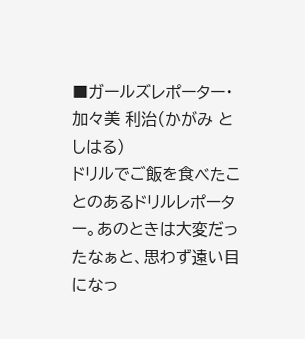■ガールズレポーター・加々美 利治(かがみ としはる)
ドリルでご飯を食べたことのあるドリルレポーター。あのときは大変だったなぁと、思わず遠い目になっ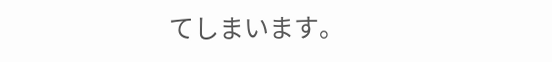てしまいます。